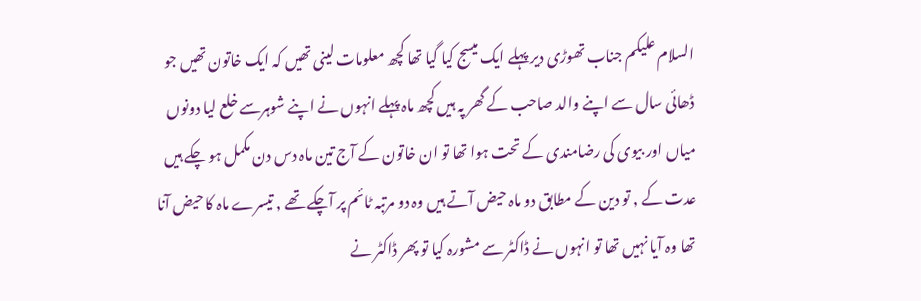السلام علیکم جناب تھوڑی دیر پہلے ایک میسج کیا گیا تھا کچھ معلومات لینی تھیں کہ ایک خاتون تھیں جو ڈھائی سال سے اپنے والد صاحب کے گھر پہ ہیں کچھ ماہ پہلے انہوں نے اپنے شوہرسے خلع لیا دونوں میاں اور بیوی کی رضامندی کے تحت ہوا تھا تو ان خاتون کے آج تین ماہ دس دن مکمل ہو چکے ہیں عدت کے , تو دین کے مطابق دو ماہ حیض آتے ہیں وہ دو مرتبہ ٹائم پر آچکے تھے , تیسرے ماہ کا حیض آنا تھا وہ آیا نہیں تھا تو انہوں نے ڈاکٹر سے مشورہ کیا تو پھر ڈاکٹر نے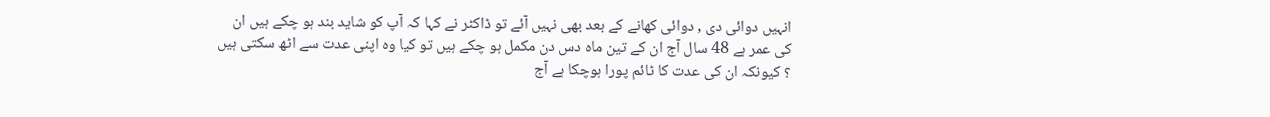انہیں دوائی دی , دوائی کھانے کے بعد بھی نہیں آئے تو ڈاکٹر نے کہا کہ آپ کو شاید بند ہو چکے ہیں ان کی عمر ہے 48 سال آج ان کے تین ماہ دس دن مکمل ہو چکے ہیں تو کیا وہ اپنی عدت سے اٹھ سکتی ہیں ؟ کیونکہ ان کی عدت کا ٹائم پورا ہوچکا ہے آج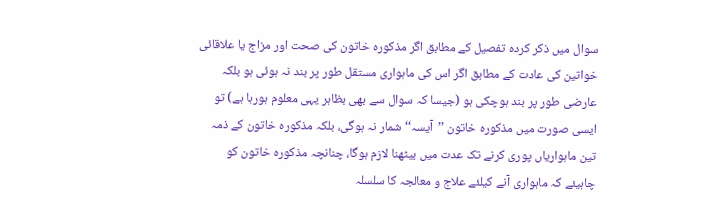سوال میں ذکر کردہ تفصیل کے مطابق اگر مذکورہ خاتون کی صحت اور مزاج یا علاقائی خواتین کی عادت کے مطابق اگر اس کی ماہواری مستقل طور پر بند نہ ہوئی ہو بلکہ عارضی طور پر بند ہوچکی ہو (جیسا کہ سوال سے بھی بظاہر یہی معلوم ہورہا ہے) تو ایسی صورت میں مذکورہ خاتون ’’آیسہ‘‘ شمار نہ ہوگی، بلکہ مذکورہ خاتون کے ذمہ تین ماہواریاں پوری کرنے تک عدت میں بیٹھنا لازم ہوگا، چنانچہ مذکورہ خاتون کو چاہیئے کہ ماہواری آنے کیلئے علاج و معالجہ کا سلسلہ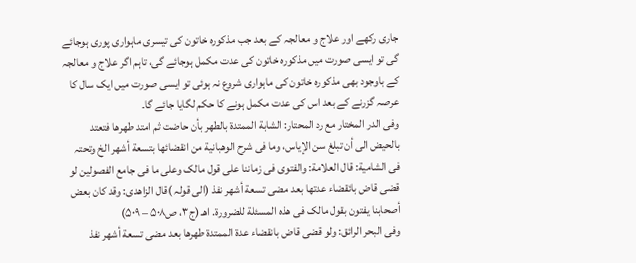جاری رکھے اور علاج و معالجہ کے بعد جب مذکورہ خاتون کی تیسری ماہواری پوری ہوجائے گی تو ایسی صورت میں مذکورہ خاتون کی عدت مکمل ہوجائے گی، تاہم اگر علاج و معالجہ کے باوجود بھی مذکورہ خاتون کی ماہواری شروع نہ ہوئی تو ایسی صورت میں ایک سال کا عرصہ گزرنے کے بعد اس کی عدت مکمل ہونے کا حکم لگایا جائے گا۔
وفی الدر المختار مع رد المحتار: الشابة الممتدة بالطھر بأن حاضت ثم امتد طھرھا فتعتد بالحیض الی أن تبلغ سن الإیاس، وما فی شرح الوھبانیة من انقضائھا بتسعة أشھر الخ وتحتہ فی الشامیة: قال العلامة: والفتوی فی زماننا علی قول مالک وعلی ما فی جامع الفصولین لو قضی قاض بائقضاء عدتھا بعد مضی تسعة أشھر نفذ (الی قولہ )قال الزاھدی: وقد کان بعض أصحابنا یفتون بقول مالک فی ھذہ المسئلة للضرورة. اھـ (ج۳، ص۵۰۸ – ۵۰۹)
وفی البحر الرائق: ولو قضی قاض بانقضاء عدة الممتدة طھرھا بعد مضی تسعة أشھر نفذ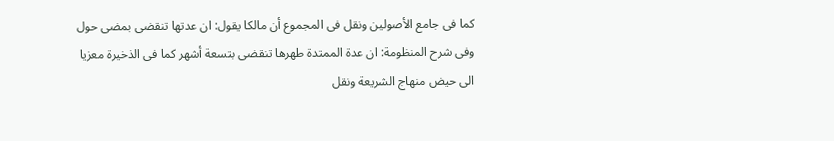کما فی جامع الأصولین ونقل فی المجموع أن مالکا یقول: ان عدتھا تنقضی بمضی حول وفی شرح المنظومة: ان عدة الممتدة طھرھا تنقضی بتسعة أشھر کما فی الذخیرة معزیا الی حیض منھاج الشریعة ونقل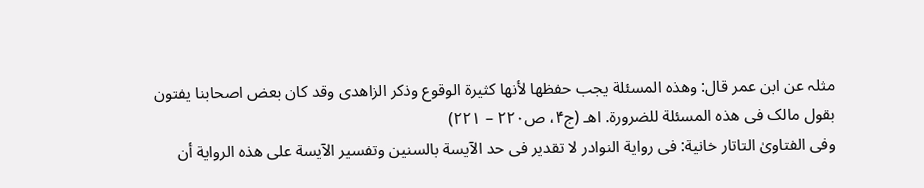مثلہ عن ابن عمر قال: وھذہ المسئلة یجب حفظھا لأنھا کثیرة الوقوع وذکر الزاھدی وقد کان بعض اصحابنا یفتون بقول مالک فی ھذہ المسئلة للضرورة. اھـ (ج۴، ص۲۲۰ – ۲۲۱)
وفی الفتاویٰ التاتار خانیة: فی روایة النوادر لا تقدیر فی حد الآیسة بالسنین وتفسیر الآیسة علی ھذہ الروایة أن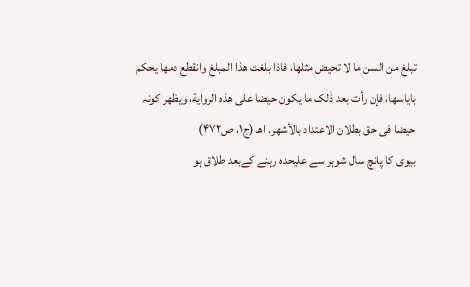تبلغ من السن ما لا تحیض مثلھا، فاذا بلغت ھذا المبلغ وانقطع دمھا یحکم بایاسھا، فإن رأت بعد ذٰلک ما یکون حیضا علی ھذہ الروایة، ویظھر کونہ حیضا فی حق بطلان الاعتداد بالأشھر. اھـ (ج۱، ص۴۷۲)
بیوی کا پانچ سال شوہر سے علیحدہ رہنے کےبعد طلاق ہو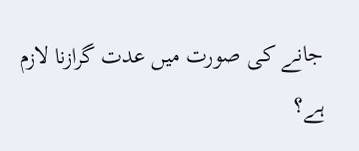جانے کی صورت میں عدت گرازنا لازم ہے؟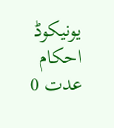یونیکوڈ احکام عدت 0